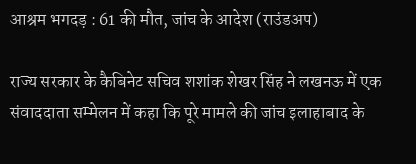आश्रम भगदड़ : 61 की मौत, जांच के आदेश (राउंडअप)

राज्य सरकार के कैबिनेट सचिव शशांक शेखर सिंह ने लखनऊ में एक संवाददाता सम्मेलन में कहा कि पूरे मामले की जांच इलाहाबाद के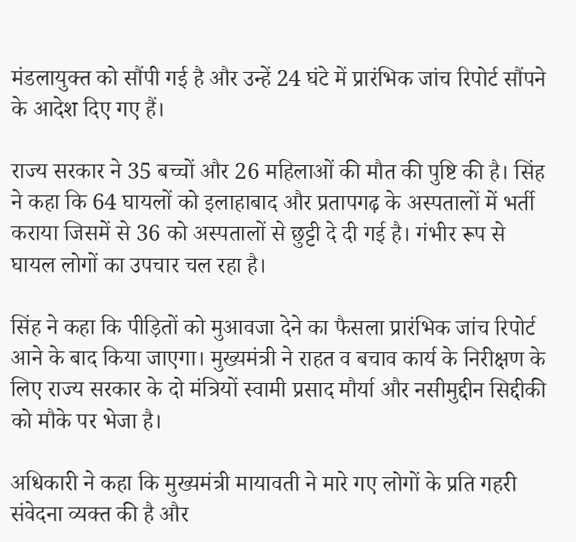मंडलायुक्त को सौंपी गई है और उन्हें 24 घंटे में प्रारंभिक जांच रिपोर्ट सौंपने के आदेश दिए गए हैं।

राज्य सरकार ने 35 बच्चों और 26 महिलाओं की मौत की पुष्टि की है। सिंह ने कहा कि 64 घायलों को इलाहाबाद और प्रतापगढ़ के अस्पतालों में भर्ती कराया जिसमें से 36 को अस्पतालों से छुट्टी दे दी गई है। गंभीर रूप से घायल लोगों का उपचार चल रहा है।

सिंह ने कहा कि पीड़ितों को मुआवजा देने का फैसला प्रारंभिक जांच रिपोर्ट आने के बाद किया जाएगा। मुख्यमंत्री ने राहत व बचाव कार्य के निरीक्षण के लिए राज्य सरकार के दो मंत्रियों स्वामी प्रसाद मौर्या और नसीमुद्दीन सिद्दीकी को मौके पर भेजा है।

अधिकारी ने कहा कि मुख्यमंत्री मायावती ने मारे गए लोगों के प्रति गहरी संवेदना व्यक्त की है और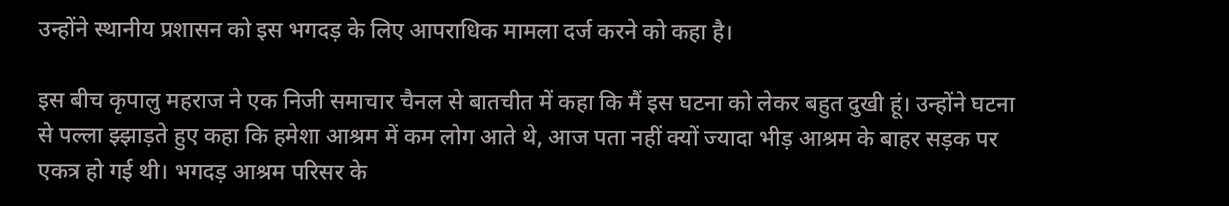उन्होंने स्थानीय प्रशासन को इस भगदड़ के लिए आपराधिक मामला दर्ज करने को कहा है।

इस बीच कृपालु महराज ने एक निजी समाचार चैनल से बातचीत में कहा कि मैं इस घटना को लेकर बहुत दुखी हूं। उन्होंने घटना से पल्ला झ्झाड़ते हुए कहा कि हमेशा आश्रम में कम लोग आते थे, आज पता नहीं क्यों ज्यादा भीड़ आश्रम के बाहर सड़क पर एकत्र हो गई थी। भगदड़ आश्रम परिसर के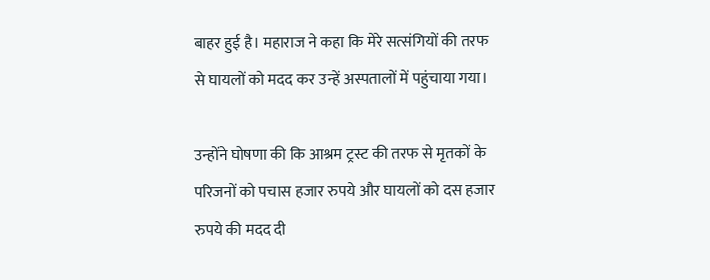बाहर हुई है। महाराज ने कहा कि मेरे सत्संगियों की तरफ से घायलों को मदद कर उन्हें अस्पतालों में पहुंचाया गया।

उन्होंने घोषणा की कि आश्रम ट्रस्ट की तरफ से मृतकों के परिजनों को पचास हजार रुपये और घायलों को दस हजार रुपये की मदद दी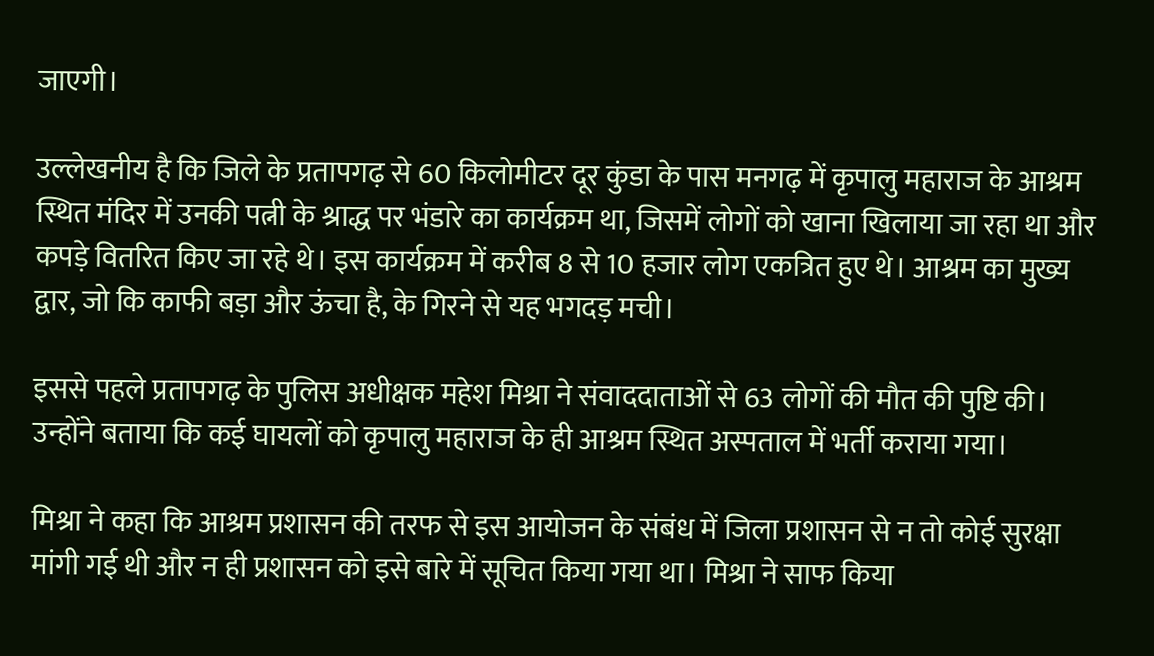जाएगी।

उल्लेखनीय है कि जिले के प्रतापगढ़ से 60 किलोमीटर दूर कुंडा के पास मनगढ़ में कृपालु महाराज के आश्रम स्थित मंदिर में उनकी पत्नी के श्राद्ध पर भंडारे का कार्यक्रम था, जिसमें लोगों को खाना खिलाया जा रहा था और कपड़े वितरित किए जा रहे थे। इस कार्यक्रम में करीब 8 से 10 हजार लोग एकत्रित हुए थे। आश्रम का मुख्य द्वार, जो कि काफी बड़ा और ऊंचा है, के गिरने से यह भगदड़ मची।

इससे पहले प्रतापगढ़ के पुलिस अधीक्षक महेश मिश्रा ने संवाददाताओं से 63 लोगों की मौत की पुष्टि की। उन्होंने बताया कि कई घायलों को कृपालु महाराज के ही आश्रम स्थित अस्पताल में भर्ती कराया गया।

मिश्रा ने कहा कि आश्रम प्रशासन की तरफ से इस आयोजन के संबंध में जिला प्रशासन से न तो कोई सुरक्षा मांगी गई थी और न ही प्रशासन को इसे बारे में सूचित किया गया था। मिश्रा ने साफ किया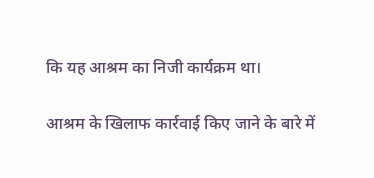कि यह आश्रम का निजी कार्यक्रम था।

आश्रम के खिलाफ कार्रवाई किए जाने के बारे में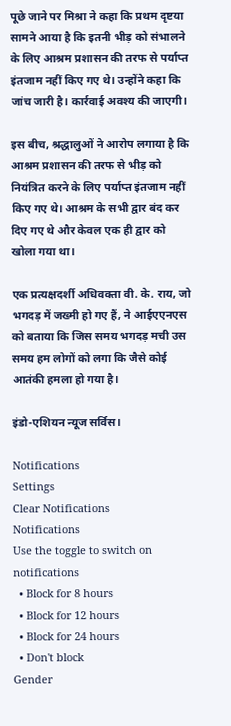पूछे जाने पर मिश्रा ने कहा कि प्रथम दृष्टया सामने आया है कि इतनी भीड़ को संभालने के लिए आश्रम प्रशासन की तरफ से पर्याप्त इंतजाम नहीं किए गए थे। उन्होंने कहा कि जांच जारी है। कार्रवाई अवश्य की जाएगी।

इस बीच, श्रद्धालुओं ने आरोप लगाया है कि आश्रम प्रशासन की तरफ से भीड़ को नियंत्रित करने के लिए पर्याप्त इंतजाम नहीं किए गए थे। आश्रम के सभी द्वार बंद कर दिए गए थे और केवल एक ही द्वार को खोला गया था।

एक प्रत्यक्षदर्शी अधिवक्ता वी. के. राय, जो भगदड़ में जख्मी हो गए हैं, ने आईएएनएस को बताया कि जिस समय भगदड़ मची उस समय हम लोगों को लगा कि जैसे कोई आतंकी हमला हो गया है।

इंडो-एशियन न्यूज सर्विस।

Notifications
Settings
Clear Notifications
Notifications
Use the toggle to switch on notifications
  • Block for 8 hours
  • Block for 12 hours
  • Block for 24 hours
  • Don't block
Gender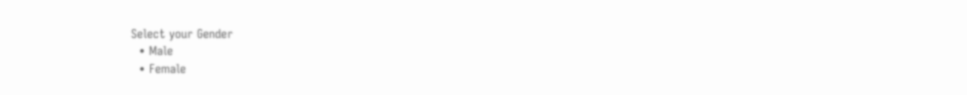Select your Gender
  • Male
  • Female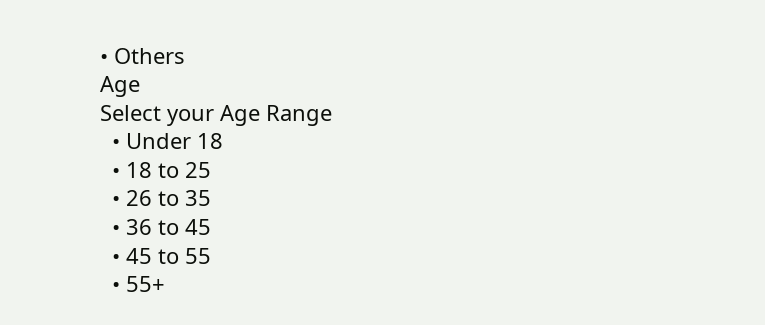• Others
Age
Select your Age Range
  • Under 18
  • 18 to 25
  • 26 to 35
  • 36 to 45
  • 45 to 55
  • 55+